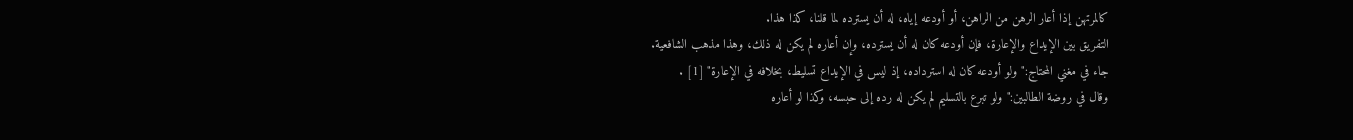كالمرتهن إذا أعار الرهن من الراهن، أو أودعه إياه، له أن يسترده لما قلنا، كذا هذا.
التفريق بين الإيداع والإعارة، فإن أودعه كان له أن يسترده، وإن أعاره لم يكن له ذلك، وهذا مذهب الشافعية.
جاء في مغني المحتاج:"ولو أودعه كان له استرداده، إذ ليس في الإيداع تسليط، بخلافه في الإعارة" [1] .
وقال في روضة الطالبين:"ولو تبرع بالتسليم لم يكن له رده إلى حبسه، وكذا لو أعاره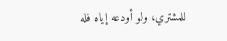للمشتري، ولو أودعه إياه فله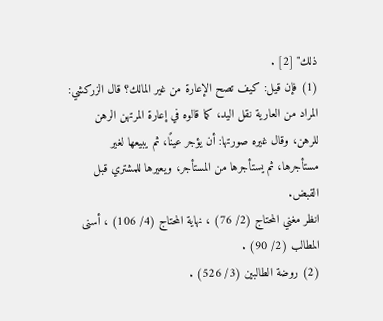ذلك" [2] .
(1) فإن قيل: كيف تصح الإعارة من غير المالك؟ قال الزركشي: المراد من العارية نقل اليد، كما قالوه في إعارة المرتهن الرهن للرهن، وقال غيره صورتها: أن يؤجر عينًا، ثم يبيعها لغير مستأجرها، ثم يستأجرها من المستأجر، ويعيرها للمشتري قبل القبض.
انظر مغني المحتاج (2/ 76) ، نهاية المحتاج (4/ 106) ، أسنى المطالب (2/ 90) .
(2) روضة الطالبين (3/ 526) .